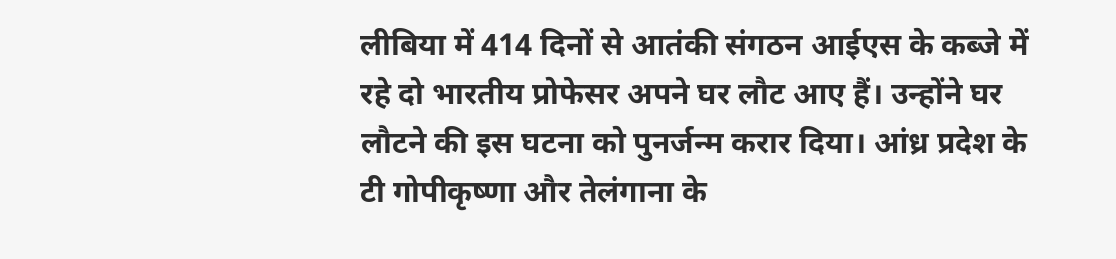लीबिया में 414 दिनों से आतंकी संगठन आईएस के कब्जे में रहे दो भारतीय प्रोफेसर अपने घर लौट आए हैं। उन्होंने घर लौटने की इस घटना को पुनर्जन्म करार दिया। आंध्र प्रदेश के टी गोपीकृष्णा और तेलंगाना के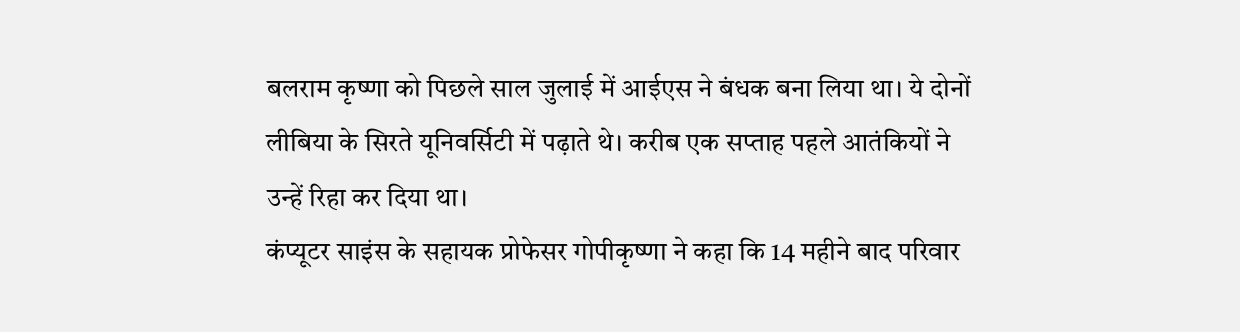बलराम कृष्णा को पिछले साल जुलाई में आईएस ने बंधक बना लिया था। ये दोनों लीबिया के सिरते यूनिवर्सिटी में पढ़ाते थे। करीब एक सप्ताह पहले आतंकियों ने उन्हें रिहा कर दिया था।
कंप्यूटर साइंस के सहायक प्रोफेसर गोपीकृष्णा ने कहा कि 14 महीने बाद परिवार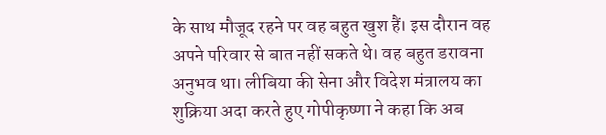के साथ मौजूद रहने पर वह बहुत खुश हैं। इस दौरान वह अपने परिवार से बात नहीं सकते थे। वह बहुत डरावना अनुभव था। लीबिया की सेना और विदेश मंत्रालय का शुक्रिया अदा करते हुए गोपीकृष्णा ने कहा कि अब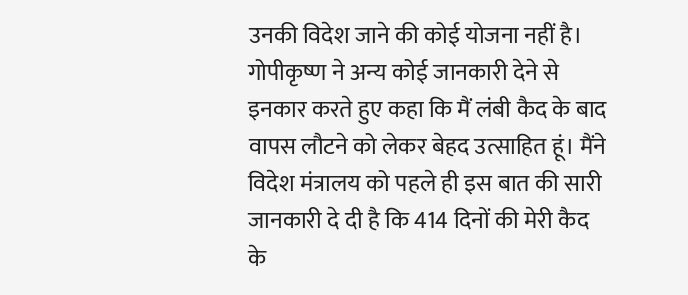उनकी विदेश जाने की कोई योजना नहीं है।
गोपीकृष्ण ने अन्य कोई जानकारी देने से इनकार करते हुए कहा कि मैं लंबी कैद के बाद वापस लौटने को लेकर बेहद उत्साहित हूं। मैंने विदेश मंत्रालय को पहले ही इस बात की सारी जानकारी दे दी है कि 414 दिनों की मेरी कैद के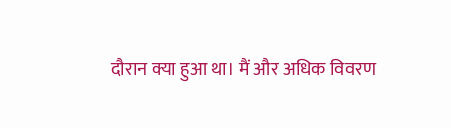दौरान क्या हुआ था। मैं और अधिक विवरण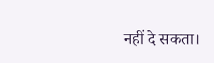नहीं दे सकता।